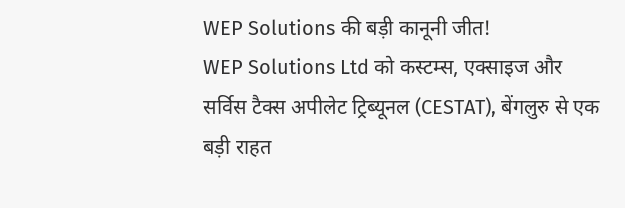WEP Solutions की बड़ी कानूनी जीत!
WEP Solutions Ltd को कस्टम्स, एक्साइज और सर्विस टैक्स अपीलेट ट्रिब्यूनल (CESTAT), बेंगलुरु से एक बड़ी राहत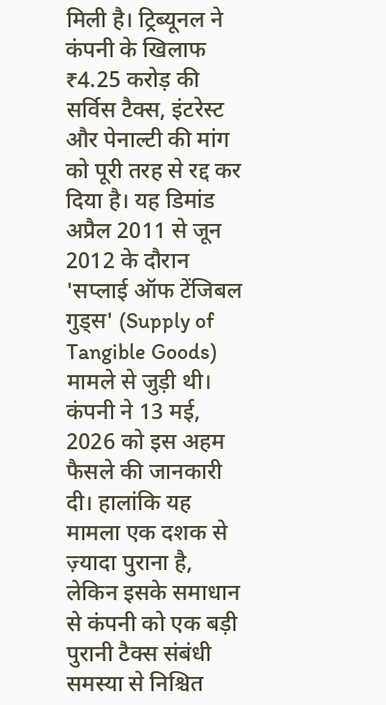मिली है। ट्रिब्यूनल ने कंपनी के खिलाफ ₹4.25 करोड़ की सर्विस टैक्स, इंटरेस्ट और पेनाल्टी की मांग को पूरी तरह से रद्द कर दिया है। यह डिमांड अप्रैल 2011 से जून 2012 के दौरान 'सप्लाई ऑफ टेंजिबल गुड्स' (Supply of Tangible Goods) मामले से जुड़ी थी।
कंपनी ने 13 मई, 2026 को इस अहम फैसले की जानकारी दी। हालांकि यह मामला एक दशक से ज़्यादा पुराना है, लेकिन इसके समाधान से कंपनी को एक बड़ी पुरानी टैक्स संबंधी समस्या से निश्चित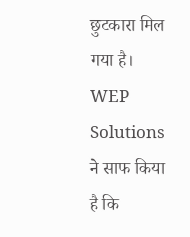छुटकारा मिल गया है।
WEP Solutions ने साफ किया है कि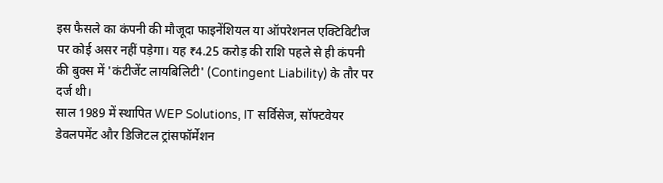इस फैसले का कंपनी की मौजूदा फाइनेंशियल या ऑपरेशनल एक्टिविटीज पर कोई असर नहीं पड़ेगा। यह ₹4.25 करोड़ की राशि पहले से ही कंपनी की बुक्स में 'कंटीजेंट लायबिलिटी' (Contingent Liability) के तौर पर दर्ज थी।
साल 1989 में स्थापित WEP Solutions, IT सर्विसेज, सॉफ्टवेयर डेवलपमेंट और डिजिटल ट्रांसफॉर्मेशन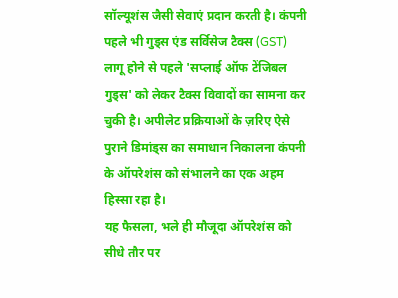सॉल्यूशंस जैसी सेवाएं प्रदान करती है। कंपनी पहले भी गुड्स एंड सर्विसेज टैक्स (GST) लागू होने से पहले 'सप्लाई ऑफ टेंजिबल गुड्स' को लेकर टैक्स विवादों का सामना कर चुकी है। अपीलेट प्रक्रियाओं के ज़रिए ऐसे पुराने डिमांड्स का समाधान निकालना कंपनी के ऑपरेशंस को संभालने का एक अहम हिस्सा रहा है।
यह फैसला, भले ही मौजूदा ऑपरेशंस को सीधे तौर पर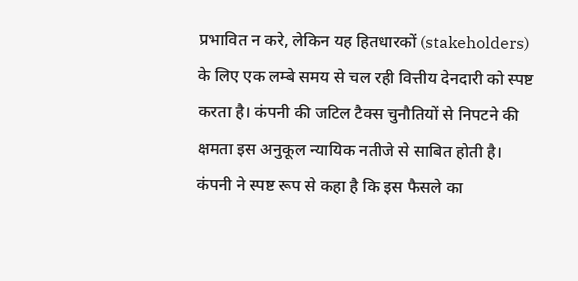प्रभावित न करे, लेकिन यह हितधारकों (stakeholders) के लिए एक लम्बे समय से चल रही वित्तीय देनदारी को स्पष्ट करता है। कंपनी की जटिल टैक्स चुनौतियों से निपटने की क्षमता इस अनुकूल न्यायिक नतीजे से साबित होती है।
कंपनी ने स्पष्ट रूप से कहा है कि इस फैसले का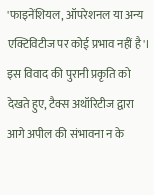'फाइनेंशियल, ऑपरेशनल या अन्य एक्टिविटीज पर कोई प्रभाव नहीं है'। इस विवाद की पुरानी प्रकृति को देखते हुए, टैक्स अथॉरिटीज द्वारा आगे अपील की संभावना न के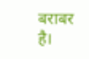बराबर है।